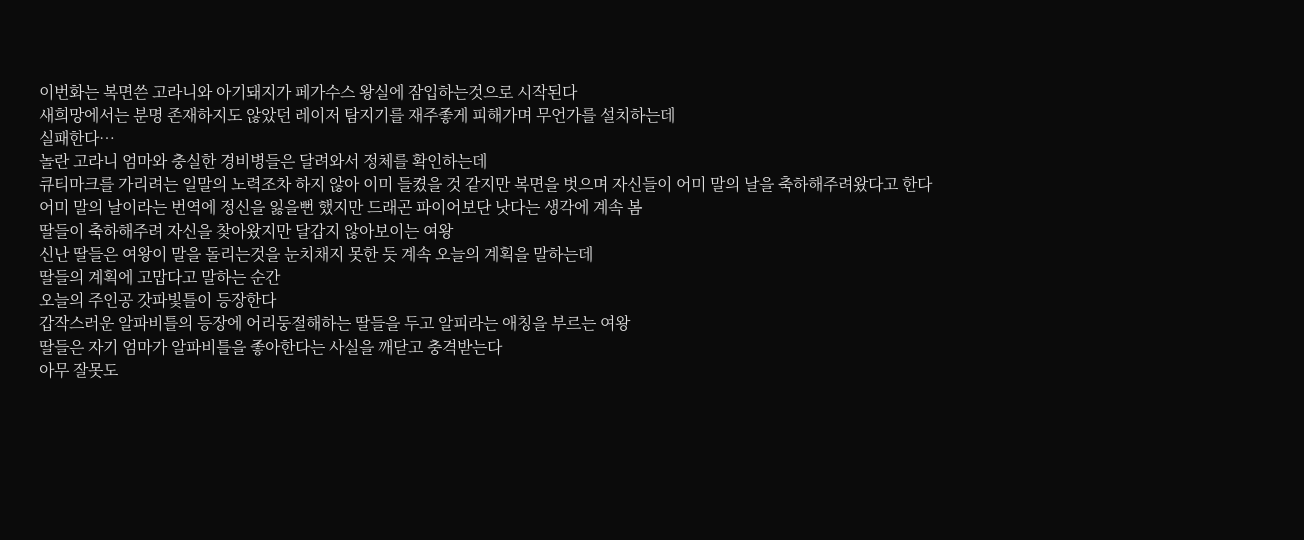이번화는 복면쓴 고라니와 아기돼지가 페가수스 왕실에 잠입하는것으로 시작된다
새희망에서는 분명 존재하지도 않았던 레이저 탐지기를 재주좋게 피해가며 무언가를 설치하는데
실패한다…
놀란 고라니 엄마와 충실한 경비병들은 달려와서 정체를 확인하는데
큐티마크를 가리려는 일말의 노력조차 하지 않아 이미 들켰을 것 같지만 복면을 벗으며 자신들이 어미 말의 날을 축하해주려왔다고 한다
어미 말의 날이라는 번역에 정신을 잃을뻔 했지만 드래곤 파이어보단 낫다는 생각에 계속 봄
딸들이 축하해주려 자신을 찾아왔지만 달갑지 않아보이는 여왕
신난 딸들은 여왕이 말을 돌리는것을 눈치채지 못한 듯 계속 오늘의 계획을 말하는데
딸들의 계획에 고맙다고 말하는 순간
오늘의 주인공 갓파빛틀이 등장한다
갑작스러운 알파비틀의 등장에 어리둥절해하는 딸들을 두고 알피라는 애칭을 부르는 여왕
딸들은 자기 엄마가 알파비틀을 좋아한다는 사실을 깨닫고 충격받는다
아무 잘못도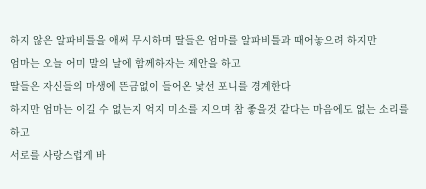하지 않은 알파비틀을 애써 무시하며 딸들은 엄마를 알파비틀과 때어놓으려 하지만
엄마는 오늘 어미 말의 날에 함께하자는 제안을 하고
딸들은 자신들의 마생에 뜬금없이 들어온 낯선 포니를 경계한다
하지만 엄마는 이길 수 없는지 억지 미소를 지으며 참 좋을것 같다는 마음에도 없는 소리를 하고
서로를 사랑스럽게 바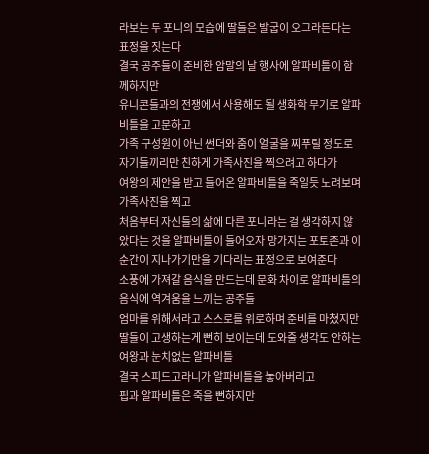라보는 두 포니의 모습에 딸들은 발굽이 오그라든다는 표정을 짓는다
결국 공주들이 준비한 암말의 날 행사에 알파비틀이 함께하지만
유니콘들과의 전쟁에서 사용해도 될 생화학 무기로 알파비틀을 고문하고
가족 구성원이 아닌 썬더와 줌이 얼굴을 찌푸릴 정도로 자기들끼리만 친하게 가족사진을 찍으려고 하다가
여왕의 제안을 받고 들어온 알파비틀을 죽일듯 노려보며 가족사진을 찍고
처음부터 자신들의 삶에 다른 포니라는 걸 생각하지 않았다는 것을 알파비틀이 들어오자 망가지는 포토존과 이 순간이 지나가기만을 기다리는 표정으로 보여준다
소풍에 가져갈 음식을 만드는데 문화 차이로 알파비틀의 음식에 역겨움을 느끼는 공주들
엄마를 위해서라고 스스로를 위로하며 준비를 마쳤지만
딸들이 고생하는게 뻔히 보이는데 도와줄 생각도 안하는 여왕과 눈치없는 알파비틀
결국 스피드고라니가 알파비틀을 놓아버리고
핍과 알파비틀은 죽을 뻔하지만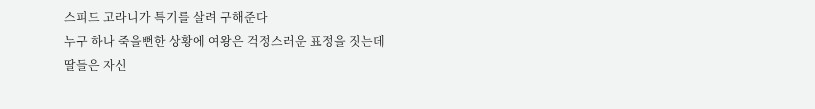스피드 고라니가 특기를 살려 구해준다
누구 하나 죽을뻔한 상황에 여왕은 걱정스러운 표정을 짓는데
딸들은 자신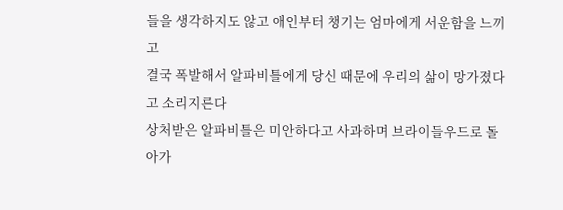들을 생각하지도 않고 애인부터 챙기는 엄마에게 서운함을 느끼고
결국 폭발해서 알파비틀에게 당신 때문에 우리의 삶이 망가졌다고 소리지른다
상처받은 알파비틀은 미안하다고 사과하며 브라이들우드로 돌아가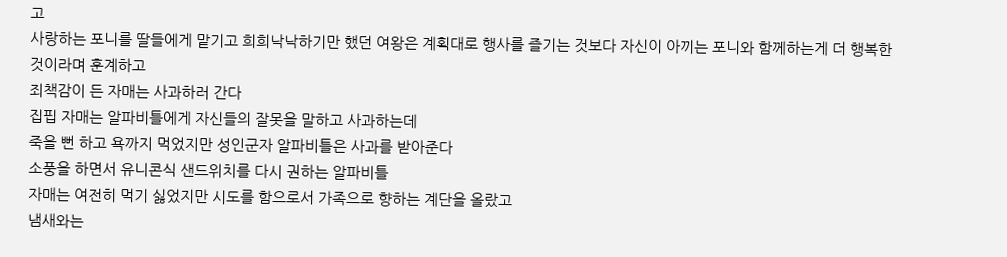고
사랑하는 포니를 딸들에게 맡기고 희희낙낙하기만 했던 여왕은 계획대로 행사를 즐기는 것보다 자신이 아끼는 포니와 함께하는게 더 행복한 것이라며 훈계하고
죄책감이 든 자매는 사과하러 간다
집핍 자매는 알파비틀에게 자신들의 잘못을 말하고 사과하는데
죽을 뻔 하고 욕까지 먹었지만 성인군자 알파비틀은 사과를 받아준다
소풍을 하면서 유니콘식 샌드위치를 다시 권하는 알파비틀
자매는 여전히 먹기 싫었지만 시도를 함으로서 가족으로 향하는 계단을 올랐고
냄새와는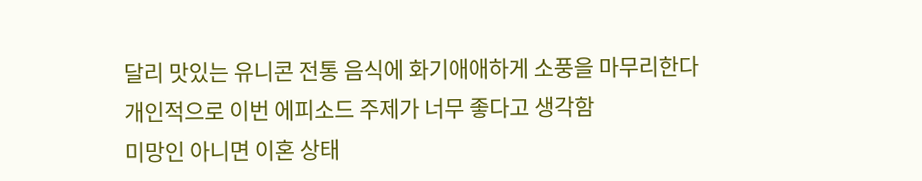달리 맛있는 유니콘 전통 음식에 화기애애하게 소풍을 마무리한다
개인적으로 이번 에피소드 주제가 너무 좋다고 생각함
미망인 아니면 이혼 상태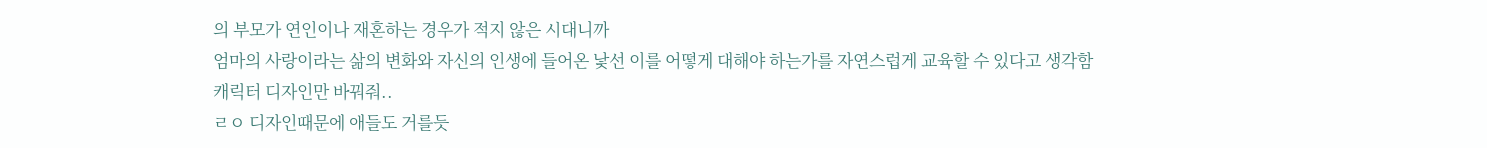의 부모가 연인이나 재혼하는 경우가 적지 않은 시대니까
엄마의 사랑이라는 삶의 변화와 자신의 인생에 들어온 낯선 이를 어떻게 대해야 하는가를 자연스럽게 교육할 수 있다고 생각함
캐릭터 디자인만 바꿔줘..
ㄹㅇ 디자인때문에 애들도 거를듯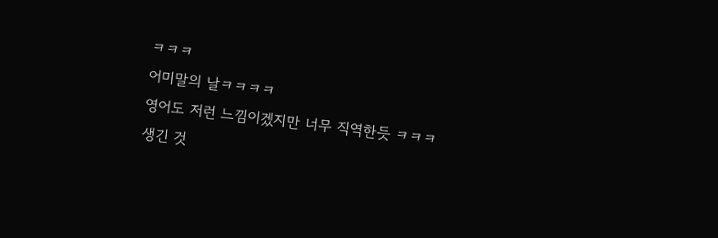ㅋㅋㅋ
어미말의 날ㅋㅋㅋㅋ
영어도 저런 느낌이겠지만 너무 직역한듯 ㅋㅋㅋ
생긴 것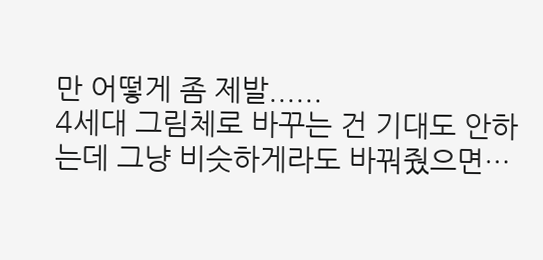만 어떻게 좀 제발......
4세대 그림체로 바꾸는 건 기대도 안하는데 그냥 비슷하게라도 바꿔줬으면…